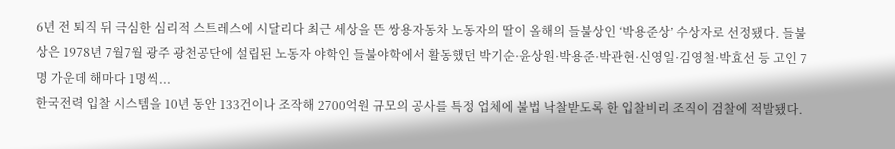6년 전 퇴직 뒤 극심한 심리적 스트레스에 시달리다 최근 세상을 뜬 쌍용자동차 노동자의 딸이 올해의 들불상인 ‘박용준상’ 수상자로 선정됐다. 들불상은 1978년 7월7월 광주 광천공단에 설립된 노동자 야학인 들불야학에서 활동했던 박기순·윤상원·박용준·박관현·신영일·김영철·박효선 등 고인 7명 가운데 해마다 1명씩...
한국전력 입찰 시스템을 10년 동안 133건이나 조작해 2700억원 규모의 공사를 특정 업체에 불법 낙찰받도록 한 입찰비리 조직이 검찰에 적발됐다.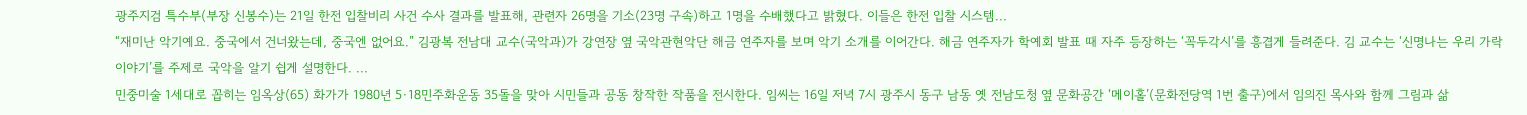광주지검 특수부(부장 신봉수)는 21일 한전 입찰비리 사건 수사 결과를 발표해, 관련자 26명을 기소(23명 구속)하고 1명을 수배했다고 밝혔다. 이들은 한전 입찰 시스템...
“재미난 악기예요. 중국에서 건너왔는데, 중국엔 없어요.” 김광복 전남대 교수(국악과)가 강연장 옆 국악관현악단 해금 연주자를 보며 악기 소개를 이어간다. 해금 연주자가 학예회 발표 때 자주 등장하는 ‘꼭두각시’를 흥겹게 들려준다. 김 교수는 ‘신명나는 우리 가락 이야기’를 주제로 국악을 알기 쉽게 설명한다. ...
민중미술 1세대로 꼽히는 임옥상(65) 화가가 1980년 5·18민주화운동 35돌을 맞아 시민들과 공동 창작한 작품을 전시한다. 임씨는 16일 저녁 7시 광주시 동구 남동 옛 전남도청 옆 문화공간 ‘메이홀’(문화전당역 1번 출구)에서 임의진 목사와 함께 그림과 삶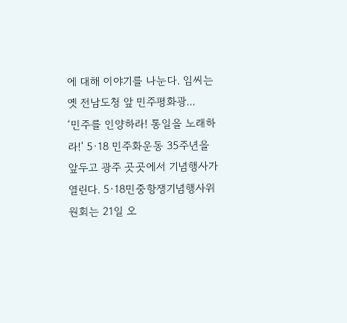에 대해 이야기를 나눈다. 임씨는 옛 전남도청 앞 민주평화광...
‘민주를 인양하라! 통일을 노래하라!’ 5·18 민주화운동 35주년을 앞두고 광주 곳곳에서 기념행사가 열린다. 5·18민중항쟁기념행사위원회는 21일 오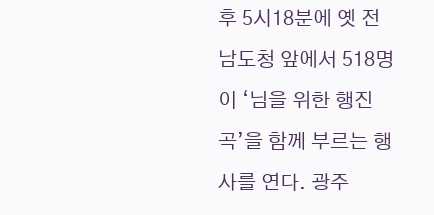후 5시18분에 옛 전남도청 앞에서 518명이 ‘님을 위한 행진곡’을 함께 부르는 행사를 연다. 광주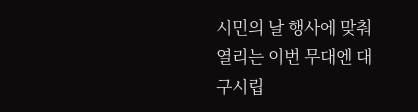시민의 날 행사에 맞춰 열리는 이번 무대엔 대구시립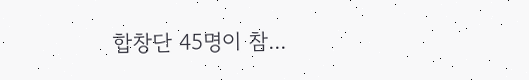합창단 45명이 참...